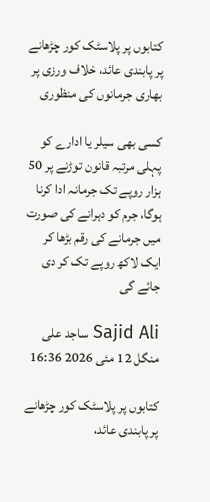کتابوں پر پلاسٹک کور چڑھانے پر پابندی عائد، خلاف ورزی پر بھاری جرمانوں کی منظوری

کسی بھی سیلر یا ادارے کو پہلی مرتبہ قانون توڑنے پر 50 ہزار روپے تک جرمانہ ادا کرنا ہوگا، جرم کو دہرانے کی صورت میں جرمانے کی رقم بڑھا کر ایک لاکھ روپے تک کر دی جائے گی

Sajid Ali ساجد علی منگل 12 مئی 2026 16:36

کتابوں پر پلاسٹک کور چڑھانے پر پابندی عائد،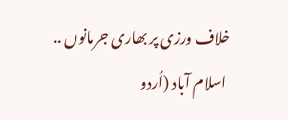خلاف ورزی پر بھاری جرمانوں ..
 اسلام آباد (اُردو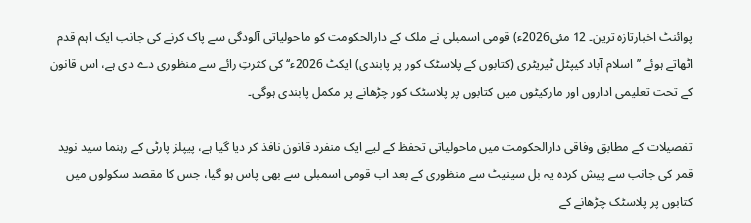پوائنٹ اخبارتازہ ترین۔ 12 مئی2026ء) قومی اسمبلی نے ملک کے دارالحکومت کو ماحولیاتی آلودگی سے پاک کرنے کی جانب ایک اہم قدم اٹھاتے ہوئے ’’اسلام آباد کیپٹل ٹیریٹری (کتابوں کے پلاسٹک کور پر پابندی) ایکٹ 2026ء‘‘ کی کثرتِ رائے سے منظوری دے دی ہے، اس قانون کے تحت تعلیمی اداروں اور مارکیٹوں میں کتابوں پر پلاسٹک کور چڑھانے پر مکمل پابندی ہوگی۔

تفصیلات کے مطابق وفاقی دارالحکومت میں ماحولیاتی تحفظ کے لیے ایک منفرد قانون نافذ کر دیا گیا ہے، پیپلز پارٹی کے رہنما سید نوید قمر کی جانب سے پیش کردہ یہ بل سینیٹ سے منظوری کے بعد اب قومی اسمبلی سے بھی پاس ہو گیا، جس کا مقصد سکولوں میں کتابوں پر پلاسٹک چڑھانے کے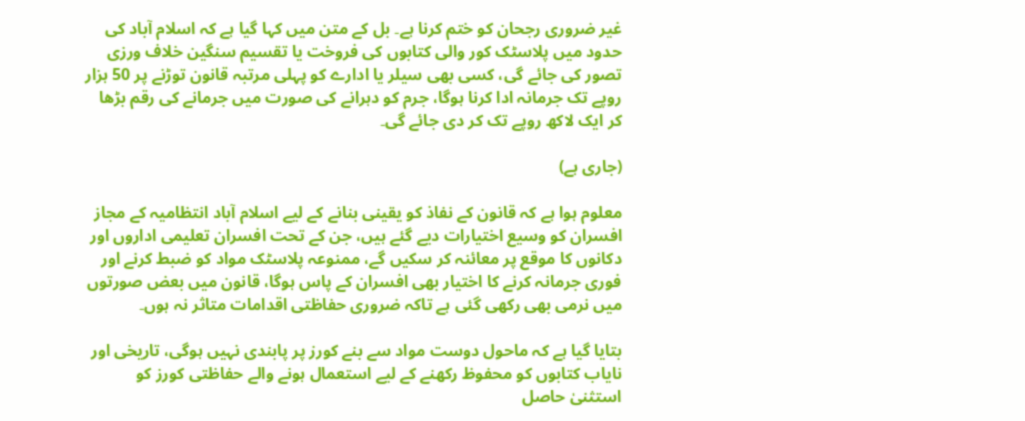غیر ضروری رجحان کو ختم کرنا ہے۔ بل کے متن میں کہا گیا ہے کہ اسلام آباد کی حدود میں پلاسٹک کور والی کتابوں کی فروخت یا تقسیم سنگین خلاف ورزی تصور کی جائے گی، کسی بھی سیلر یا ادارے کو پہلی مرتبہ قانون توڑنے پر 50 ہزار روپے تک جرمانہ ادا کرنا ہوگا، جرم کو دہرانے کی صورت میں جرمانے کی رقم بڑھا کر ایک لاکھ روپے تک کر دی جائے گی۔

(جاری ہے)

معلوم ہوا ہے کہ قانون کے نفاذ کو یقینی بنانے کے لیے اسلام آباد انتظامیہ کے مجاز افسران کو وسیع اختیارات دیے گئے ہیں، جن کے تحت افسران تعلیمی اداروں اور دکانوں کا موقع پر معائنہ کر سکیں گے، ممنوعہ پلاسٹک مواد کو ضبط کرنے اور فوری جرمانہ کرنے کا اختیار بھی افسران کے پاس ہوگا، قانون میں بعض صورتوں میں نرمی بھی رکھی گئی ہے تاکہ ضروری حفاظتی اقدامات متاثر نہ ہوں۔

بتایا گیا ہے کہ ماحول دوست مواد سے بنے کورز پر پابندی نہیں ہوگی، تاریخی اور نایاب کتابوں کو محفوظ رکھنے کے لیے استعمال ہونے والے حفاظتی کورز کو استثنیٰ حاصل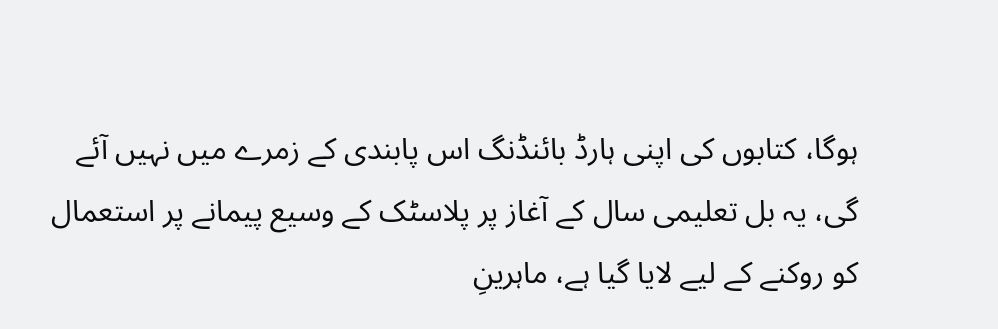ہوگا، کتابوں کی اپنی ہارڈ بائنڈنگ اس پابندی کے زمرے میں نہیں آئے گی، یہ بل تعلیمی سال کے آغاز پر پلاسٹک کے وسیع پیمانے پر استعمال کو روکنے کے لیے لایا گیا ہے، ماہرینِ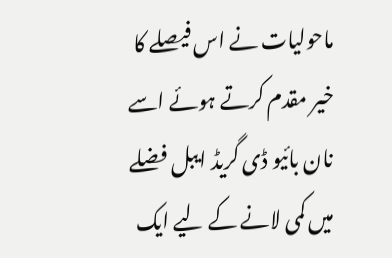ماحولیات نے اس فیصلے کا خیر مقدم کرتے ہوئے اسے نان بائیو ڈی گریڈ ایبل فضلے میں کمی لانے کے لیے ایک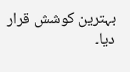بہترین کوشش قرار دیا۔